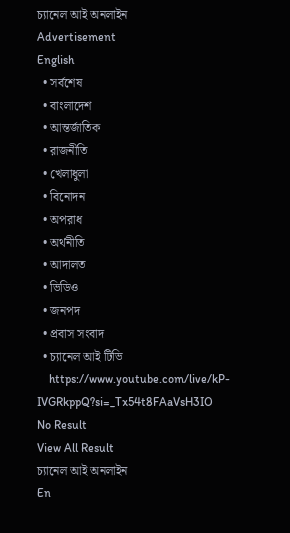চ্যানেল আই অনলাইন
Advertisement
English
  • সর্বশেষ
  • বাংলাদেশ
  • আন্তর্জাতিক
  • রাজনীতি
  • খেলাধুলা
  • বিনোদন
  • অপরাধ
  • অর্থনীতি
  • আদালত
  • ভিডিও
  • জনপদ
  • প্রবাস সংবাদ
  • চ্যানেল আই টিভি
    https://www.youtube.com/live/kP-IVGRkppQ?si=_Tx54t8FAaVsH3IO
No Result
View All Result
চ্যানেল আই অনলাইন
En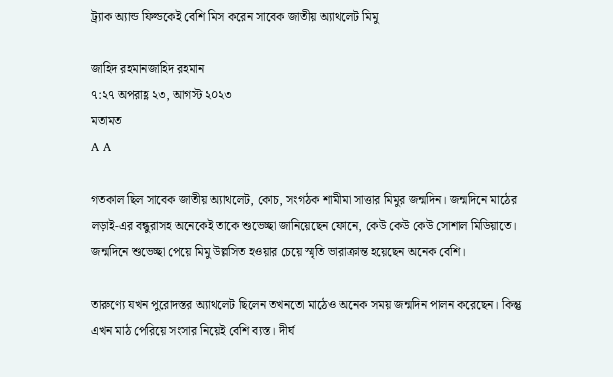ট্র্যাক অ্যান্ড ফিল্ডকেই বেশি মিস করেন সাবেক জাতীয় অ্যাথলেট মিমু

জাহিদ রহমানজাহিদ রহমান
৭:২৭ অপরাহ্ণ ২৩, আগস্ট ২০২৩
মতামত
A A

গতকাল ছিল সাবেক জাতীয় অ্যাথলেট, কোচ, সংগঠক শামীমা সাত্তার মিমুর জন্মদিন। জন্মদিনে মাঠের লড়াই-এর বন্ধুরাসহ অনেকেই তাকে শুভেচ্ছা জানিয়েছেন ফোনে, কেউ কেউ কেউ সোশাল মিডিয়াতে। জন্মদিনে শুভেচ্ছা পেয়ে মিমু উল্লসিত হওয়ার চেয়ে স্মৃতি ভারাক্রান্ত হয়েছেন অনেক বেশি।

তারুণ্যে যখন পুরোদস্তর অ্যাথলেট ছিলেন তখনতো মাঠেও অনেক সময় জন্মদিন পালন করেছেন। কিন্তু এখন মাঠ পেরিয়ে সংসার নিয়েই বেশি ব্যস্ত। দীর্ঘ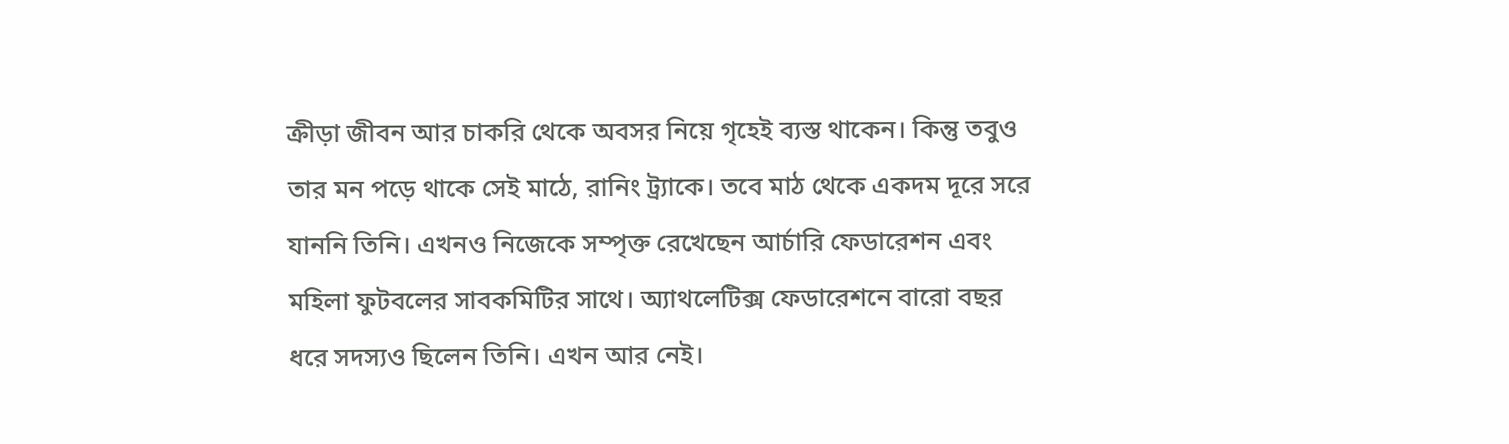ক্রীড়া জীবন আর চাকরি থেকে অবসর নিয়ে গৃহেই ব্যস্ত থাকেন। কিন্তু তবুও তার মন পড়ে থাকে সেই মাঠে, রানিং ট্র্যাকে। তবে মাঠ থেকে একদম দূরে সরে যাননি তিনি। এখনও নিজেকে সম্পৃক্ত রেখেছেন আর্চারি ফেডারেশন এবং মহিলা ফুটবলের সাবকমিটির সাথে। অ্যাথলেটিক্স ফেডারেশনে বারো বছর ধরে সদস্যও ছিলেন তিনি। এখন আর নেই।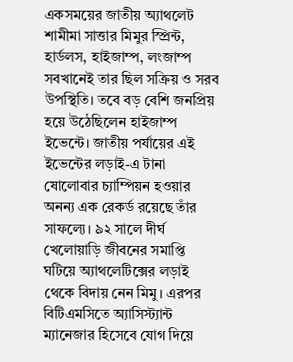একসময়ের জাতীয় অ্যাথলেট শামীমা সাত্তার মিমুর স্প্রিন্ট, হার্ডলস, হাইজাম্প, লংজাম্প সবখানেই তার ছিল সক্রিয় ও সরব উপস্থিতি। তবে বড় বেশি জনপ্রিয় হয়ে উঠেছিলেন হাইজাম্প ইভেন্টে। জাতীয় পর্যায়ের এই ইভেন্টের লড়াই-এ টানা ষোলোবার চ্যাম্পিয়ন হওয়ার অনন্য এক রেকর্ড রয়েছে তাঁর সাফল্যে। ৯২ সালে দীর্ঘ খেলোয়াড়ি জীবনের সমাপ্তি ঘটিয়ে অ্যাথলেটিক্সের লড়াই থেকে বিদায় নেন মিমু। এরপর বিটিএমসিতে অ্যাসিস্ট্যান্ট ম্যানেজার হিসেবে যোগ দিয়ে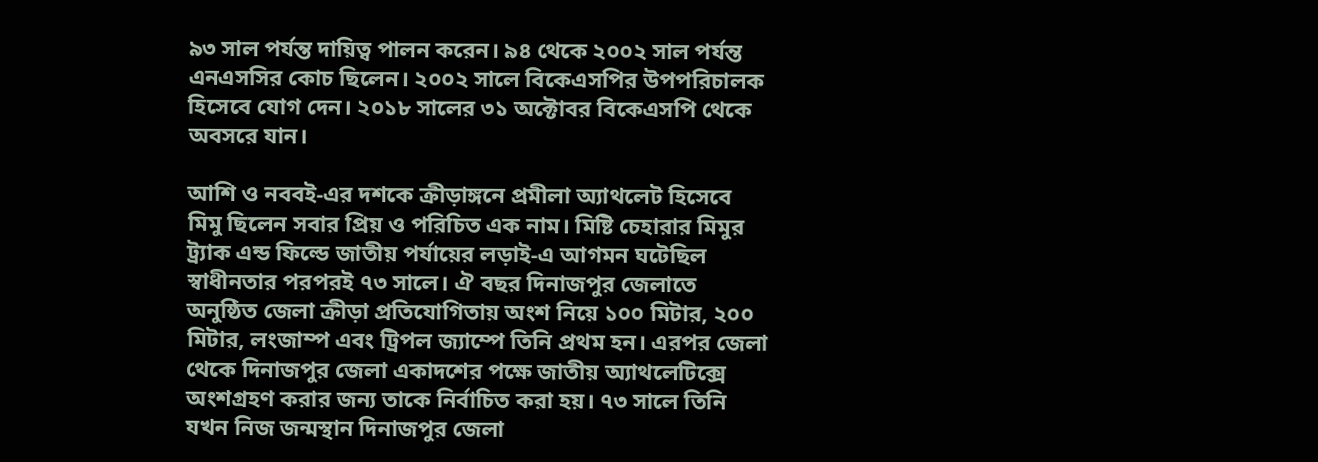৯৩ সাল পর্যন্ত দায়িত্ব পালন করেন। ৯৪ থেকে ২০০২ সাল পর্যন্ত এনএসসির কোচ ছিলেন। ২০০২ সালে বিকেএসপির উপপরিচালক হিসেবে যোগ দেন। ২০১৮ সালের ৩১ অক্টোবর বিকেএসপি থেকে অবসরে যান।

আশি ও নববই-এর দশকে ক্রীড়াঙ্গনে প্রমীলা অ্যাথলেট হিসেবে মিমু ছিলেন সবার প্রিয় ও পরিচিত এক নাম। মিষ্টি চেহারার মিমুর ট্র্যাক এন্ড ফিল্ডে জাতীয় পর্যায়ের লড়াই-এ আগমন ঘটেছিল স্বাধীনতার পরপরই ৭৩ সালে। ঐ বছর দিনাজপুর জেলাতে অনুষ্ঠিত জেলা ক্রীড়া প্রতিযোগিতায় অংশ নিয়ে ১০০ মিটার, ২০০ মিটার, লংজাম্প এবং ট্রিপল জ্যাম্পে তিনি প্রথম হন। এরপর জেলা থেকে দিনাজপুর জেলা একাদশের পক্ষে জাতীয় অ্যাথলেটিক্সে অংশগ্রহণ করার জন্য তাকে নির্বাচিত করা হয়। ৭৩ সালে তিনি যখন নিজ জন্মস্থান দিনাজপুর জেলা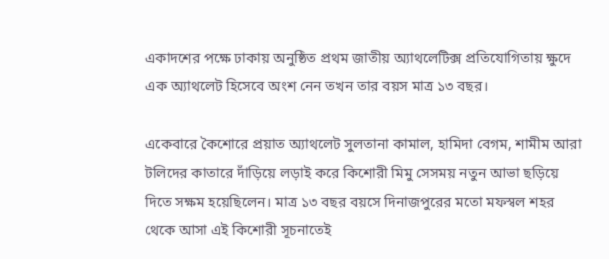একাদশের পক্ষে ঢাকায় অনুষ্ঠিত প্রথম জাতীয় অ্যাথলেটিক্স প্রতিযোগিতায় ক্ষুদে এক অ্যাথলেট হিসেবে অংশ নেন তখন তার বয়স মাত্র ১৩ বছর।

একেবারে কৈশোরে প্রয়াত অ্যাথলেট সুলতানা কামাল, হামিদা বেগম, শামীম আরা টলিদের কাতারে দাঁড়িয়ে লড়াই করে কিশোরী মিমু সেসময় নতুন আভা ছড়িয়ে দিতে সক্ষম হয়েছিলেন। মাত্র ১৩ বছর বয়সে দিনাজপুরের মতো মফস্বল শহর থেকে আসা এই কিশোরী সূচনাতেই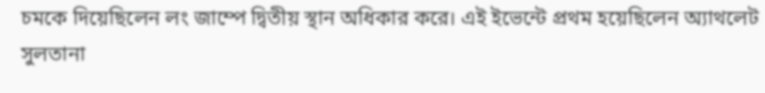চমকে দিয়েছিলেন লং জাম্পে দ্বিতীয় স্থান অধিকার করে। এই ইভেন্টে প্রথম হয়েছিলেন অ্যাথলেট সুলতানা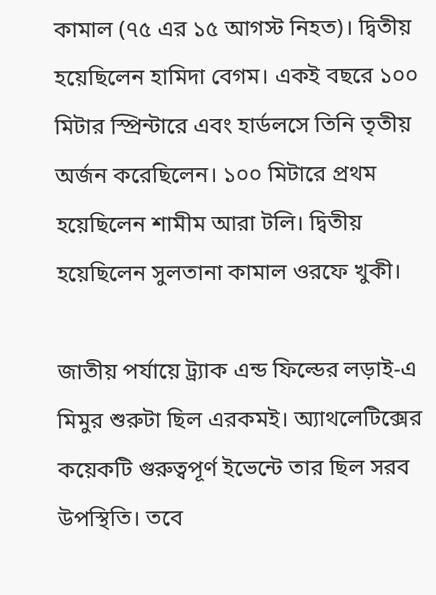কামাল (৭৫ এর ১৫ আগস্ট নিহত)। দ্বিতীয় হয়েছিলেন হামিদা বেগম। একই বছরে ১০০ মিটার স্প্রিন্টারে এবং হার্ডলসে তিনি তৃতীয় অর্জন করেছিলেন। ১০০ মিটারে প্রথম হয়েছিলেন শামীম আরা টলি। দ্বিতীয় হয়েছিলেন সুলতানা কামাল ওরফে খুকী।

জাতীয় পর্যায়ে ট্র্যাক এন্ড ফিল্ডের লড়াই-এ মিমুর শুরুটা ছিল এরকমই। অ্যাথলেটিক্সের কয়েকটি গুরুত্বপূর্ণ ইভেন্টে তার ছিল সরব উপস্থিতি। তবে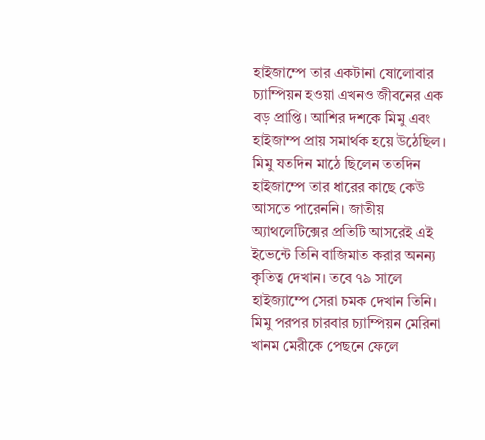হাইজাম্পে তার একটানা ষোলোবার চ্যাম্পিয়ন হওয়া এখনও জীবনের এক বড় প্রাপ্তি। আশির দশকে মিমু এবং হাইজাম্প প্রায় সমার্থক হয়ে উঠেছিল। মিমু যতদিন মাঠে ছিলেন ততদিন হাইজাম্পে তার ধারের কাছে কেউ আসতে পারেননি। জাতীয় অ্যাথলেটিক্সের প্রতিটি আসরেই এই ইভেন্টে তিনি বাজিমাত করার অনন্য কৃতিত্ব দেখান। তবে ৭৯ সালে হাইজ্যাম্পে সেরা চমক দেখান তিনি। মিমু পরপর চারবার চ্যাম্পিয়ন মেরিনা খানম মেরীকে পেছনে ফেলে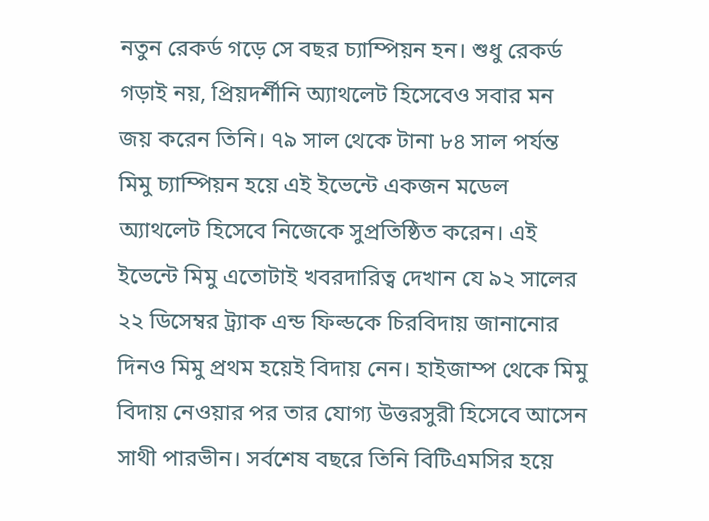নতুন রেকর্ড গড়ে সে বছর চ্যাম্পিয়ন হন। শুধু রেকর্ড গড়াই নয়, প্রিয়দর্শীনি অ্যাথলেট হিসেবেও সবার মন জয় করেন তিনি। ৭৯ সাল থেকে টানা ৮৪ সাল পর্যন্ত মিমু চ্যাম্পিয়ন হয়ে এই ইভেন্টে একজন মডেল অ্যাথলেট হিসেবে নিজেকে সুপ্রতিষ্ঠিত করেন। এই ইভেন্টে মিমু এতোটাই খবরদারিত্ব দেখান যে ৯২ সালের ২২ ডিসেম্বর ট্র্যাক এন্ড ফিল্ডকে চিরবিদায় জানানোর দিনও মিমু প্রথম হয়েই বিদায় নেন। হাইজাম্প থেকে মিমু বিদায় নেওয়ার পর তার যোগ্য উত্তরসুরী হিসেবে আসেন সাথী পারভীন। সর্বশেষ বছরে তিনি বিটিএমসির হয়ে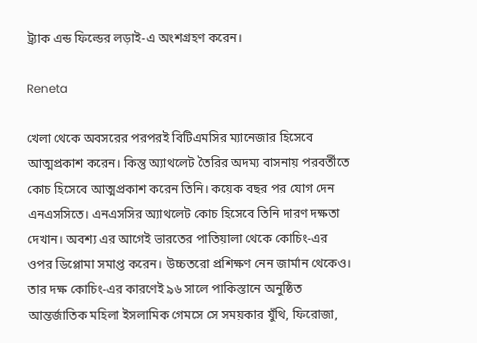ট্র্যাক এন্ড ফিল্ডের লড়াই-এ অংশগ্রহণ করেন।

Reneta

খেলা থেকে অবসরের পরপরই বিটিএমসির ম্যানেজার হিসেবে আত্মপ্রকাশ করেন। কিন্তু অ্যাথলেট তৈরির অদম্য বাসনায় পরবর্তীতে কোচ হিসেবে আত্মপ্রকাশ করেন তিনি। কয়েক বছর পর যোগ দেন এনএসসিতে। এনএসসির অ্যাথলেট কোচ হিসেবে তিনি দারণ দক্ষতা দেখান। অবশ্য এর আগেই ভারতের পাতিয়ালা থেকে কোচিং-এর ওপর ডিপ্লোমা সমাপ্ত করেন। উচ্চতরো প্রশিক্ষণ নেন জার্মান থেকেও। তার দক্ষ কোচিং-এর কারণেই ৯৬ সালে পাকিস্তানে অনুষ্ঠিত আন্তর্জাতিক মহিলা ইসলামিক গেমসে সে সময়কার যুঁথি, ফিরোজা,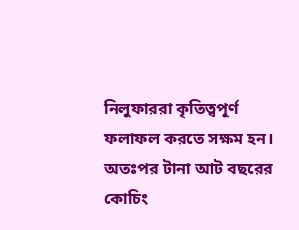নিলুফাররা কৃতিত্বপূর্ণ ফলাফল করতে সক্ষম হন। অতঃপর টানা আট বছরের কোচিং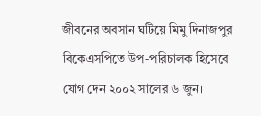জীবনের অবসান ঘটিয়ে মিমু দিনাজপুর বিকেএসপিতে উপ-পরিচালক হিসেবে যোগ দেন ২০০২ সালের ৬ জুন।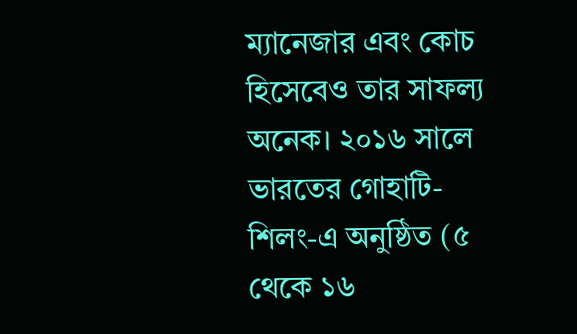ম্যানেজার এবং কোচ হিসেবেও তার সাফল্য অনেক। ২০১৬ সালে ভারতের গোহাটি-শিলং-এ অনুষ্ঠিত (৫ থেকে ১৬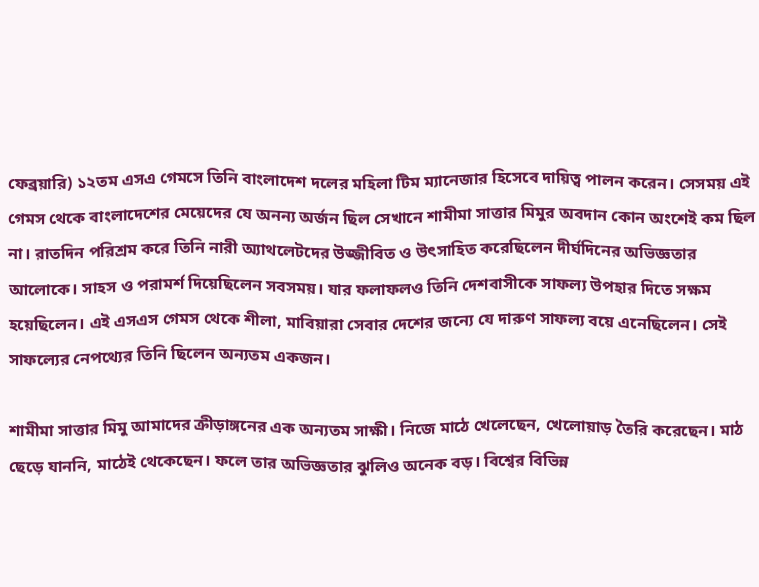ফেব্রয়ারি) ১২তম এসএ গেমসে তিনি বাংলাদেশ দলের মহিলা টিম ম্যানেজার হিসেবে দায়িত্ব পালন করেন। সেসময় এই গেমস থেকে বাংলাদেশের মেয়েদের যে অনন্য অর্জন ছিল সেখানে শামীমা সাত্তার মিমুর অবদান কোন অংশেই কম ছিল না। রাতদিন পরিশ্রম করে তিনি নারী অ্যাথলেটদের উজ্জীবিত ও উৎসাহিত করেছিলেন দীর্ঘদিনের অভিজ্ঞতার আলোকে। সাহস ও পরামর্শ দিয়েছিলেন সবসময়। যার ফলাফলও তিনি দেশবাসীকে সাফল্য উপহার দিতে সক্ষম হয়েছিলেন। এই এসএস গেমস থেকে শীলা, মাবিয়ারা সেবার দেশের জন্যে যে দারুণ সাফল্য বয়ে এনেছিলেন। সেই সাফল্যের নেপথ্যের তিনি ছিলেন অন্যতম একজন।

শামীমা সাত্তার মিমু আমাদের ক্রীড়াঙ্গনের এক অন্যতম সাক্ষী। নিজে মাঠে খেলেছেন, খেলোয়াড় তৈরি করেছেন। মাঠ ছেড়ে যাননি, মাঠেই থেকেছেন। ফলে তার অভিজ্ঞতার ঝুলিও অনেক বড়। বিশ্বের বিভিন্ন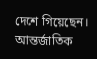দেশে গিয়েছেন। আন্তর্জাতিক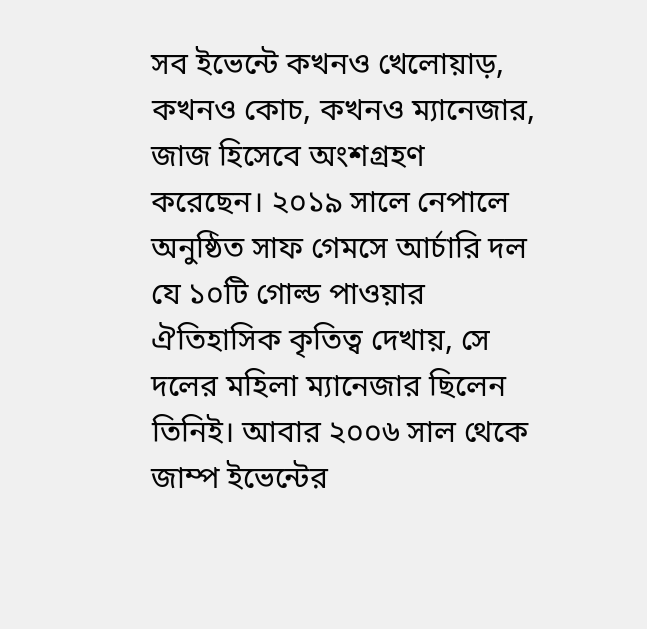সব ইভেন্টে কখনও খেলোয়াড়, কখনও কোচ, কখনও ম্যানেজার, জাজ হিসেবে অংশগ্রহণ করেছেন। ২০১৯ সালে নেপালে অনুষ্ঠিত সাফ গেমসে আর্চারি দল যে ১০টি গোল্ড পাওয়ার ঐতিহাসিক কৃতিত্ব দেখায়, সে দলের মহিলা ম্যানেজার ছিলেন তিনিই। আবার ২০০৬ সাল থেকে জাম্প ইভেন্টের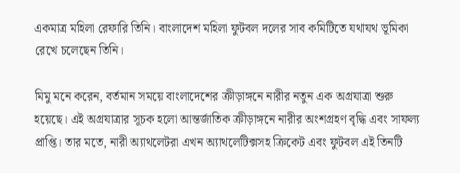একমাত্র মহিলা রেফারি তিনি। বাংলাদেশ মহিলা ফুটবল দলের সাব কমিটিতে যথাযথ ভূমিকা রেখে চলেছেন তিনি।

মিমু মনে করেন, বর্তমান সময়ে বাংলাদেশের ক্রীড়াঙ্গনে নারীর নতুন এক অগ্রযাত্রা শুরু হয়েছে। এই অগ্রযাত্রার সূচক হলো আন্তর্জাতিক ক্রীড়াঙ্গনে নারীর অংশগ্রহণ বৃদ্ধি এবং সাফল্য প্রাপ্তি। তার মতে, নারী অ্যাথলেটরা এখন অ্যাথলেটিক্সসহ ক্রিকেট এবং ফুটবল এই তিনটি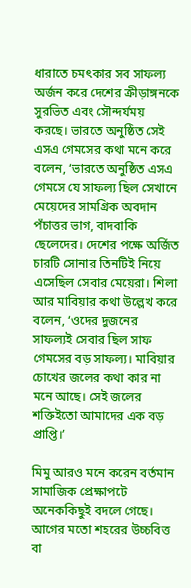ধারাতে চমৎকার সব সাফল্য অর্জন করে দেশের ক্রীড়াঙ্গনকে সুরভিত এবং সৌন্দর্যময় করছে। ভারতে অনুষ্ঠিত সেই এসএ গেমসের কথা মনে করে বলেন, ‘ভারতে অনুষ্ঠিত এসএ গেমসে যে সাফল্য ছিল সেখানে মেয়েদের সামগ্রিক অবদান পঁচাত্তর ভাগ, বাদবাকি ছেলেদের। দেশের পক্ষে অর্জিত চারটি সোনার তিনটিই নিয়ে এসেছিল সেবার মেয়েরা। শিলা আর মাবিয়ার কথা উল্লেখ করে বলেন, ‘ওদের দুজনের সাফল্যই সেবার ছিল সাফ গেমসের বড় সাফল্য। মাবিয়ার চোখের জলের কথা কার না মনে আছে। সেই জলের শক্তিইতো আমাদের এক বড় প্রাপ্তি।’

মিমু আরও মনে করেন বর্তমান সামাজিক প্রেক্ষাপটে অনেককিছুই বদলে গেছে। আগের মতো শহরের উচ্চবিত্ত বা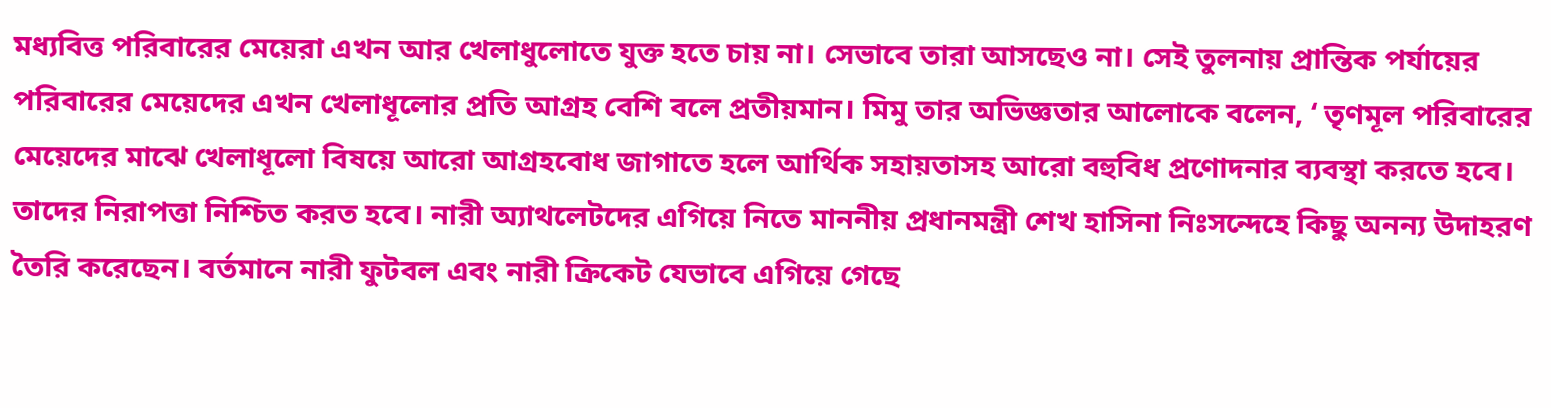মধ্যবিত্ত পরিবারের মেয়েরা এখন আর খেলাধুলোতে যুক্ত হতে চায় না। সেভাবে তারা আসছেও না। সেই তুলনায় প্রান্তিক পর্যায়ের পরিবারের মেয়েদের এখন খেলাধূলোর প্রতি আগ্রহ বেশি বলে প্রতীয়মান। মিমু তার অভিজ্ঞতার আলোকে বলেন, ‘ তৃণমূল পরিবারের মেয়েদের মাঝে খেলাধূলো বিষয়ে আরো আগ্রহবোধ জাগাতে হলে আর্থিক সহায়তাসহ আরো বহুবিধ প্রণোদনার ব্যবস্থা করতে হবে। তাদের নিরাপত্তা নিশ্চিত করত হবে। নারী অ্যাথলেটদের এগিয়ে নিতে মাননীয় প্রধানমন্ত্রী শেখ হাসিনা নিঃসন্দেহে কিছু অনন্য উদাহরণ তৈরি করেছেন। বর্তমানে নারী ফুটবল এবং নারী ক্রিকেট যেভাবে এগিয়ে গেছে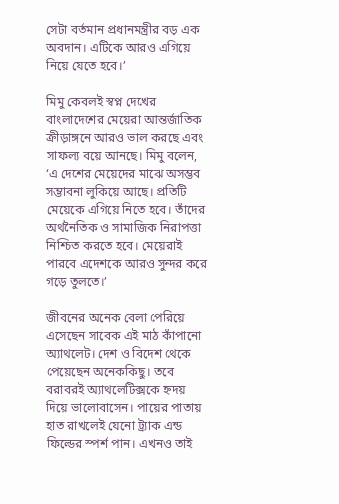সেটা বর্তমান প্রধানমন্ত্রীর বড় এক অবদান। এটিকে আরও এগিয়ে নিয়ে যেতে হবে।’

মিমু কেবলই স্বপ্ন দেখের বাংলাদেশের মেয়েরা আন্তর্জাতিক ক্রীড়াঙ্গনে আরও ভাল করছে এবং সাফল্য বয়ে আনছে। মিমু বলেন, ‘এ দেশের মেয়েদের মাঝে অসম্ভব সম্ভাবনা লুকিয়ে আছে। প্রতিটি মেয়েকে এগিয়ে নিতে হবে। তাঁদের অর্থনৈতিক ও সামাজিক নিরাপত্তা নিশ্চিত করতে হবে। মেয়েরাই পারবে এদেশকে আরও সুন্দর করে গড়ে তুলতে।’

জীবনের অনেক বেলা পেরিয়ে এসেছেন সাবেক এই মাঠ কাঁপানো অ্যাথলেট। দেশ ও বিদেশ থেকে পেয়েছেন অনেককিছু। তবে বরাবরই অ্যাথলেটিক্সকে হ্নদয় দিয়ে ভালোবাসেন। পায়ের পাতায় হাত রাখলেই যেনো ট্র্যাক এন্ড ফিল্ডের স্পর্শ পান। এখনও তাই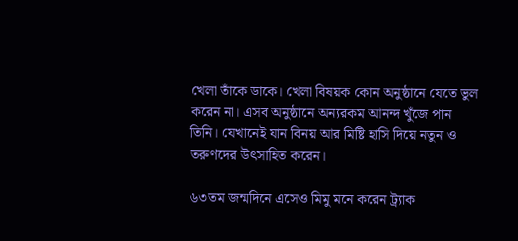খেলা তাঁকে ডাকে। খেলা বিষয়ক কোন অনুষ্ঠানে যেতে ভুল করেন না। এসব অনুষ্ঠানে অন্যরকম আনন্দ খুঁজে পান তিনি। যেখানেই যান বিনয় আর মিষ্টি হাসি দিয়ে নতুন ও তরুণদের উৎসাহিত করেন।

৬৩তম জন্মদিনে এসেও মিমু মনে করেন ট্র্যাক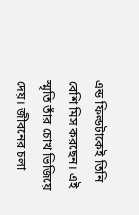এন্ড ফিল্ডটাকেই তিনি বেশি মিস করছেন। এই স্মৃতি তাঁর চোখ ভিজিয়ে দেয়। জীবনের চলা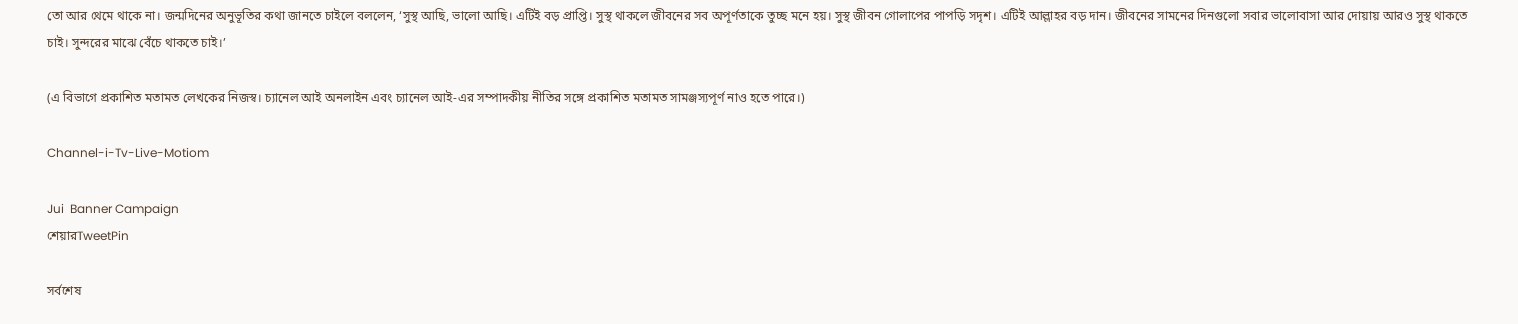তো আর থেমে থাকে না। জন্মদিনের অনুভূতির কথা জানতে চাইলে বললেন, ‘সুস্থ আছি, ভালো আছি। এটিই বড় প্রাপ্তি। সুস্থ থাকলে জীবনের সব অপূর্ণতাকে তুচ্ছ মনে হয়। সুস্থ জীবন গোলাপের পাপড়ি সদৃশ। এটিই আল্লাহর বড় দান। জীবনের সামনের দিনগুলো সবার ভালোবাসা আর দোয়ায় আরও সুস্থ থাকতে চাই। সুন্দরের মাঝে বেঁচে থাকতে চাই।’

(এ বিভাগে প্রকাশিত মতামত লেখকের নিজস্ব। চ্যানেল আই অনলাইন এবং চ্যানেল আই-এর সম্পাদকীয় নীতির সঙ্গে প্রকাশিত মতামত সামঞ্জস্যপূর্ণ নাও হতে পারে।)

Channel-i-Tv-Live-Motiom

Jui  Banner Campaign
শেয়ারTweetPin

সর্বশেষ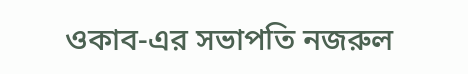ওকাব-এর সভাপতি নজরুল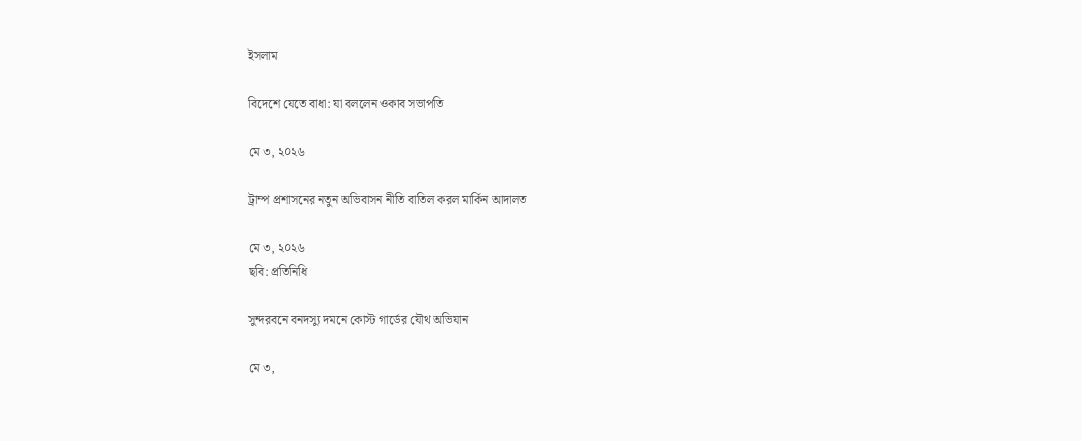ইসলাম

বিদেশে যেতে বাধা: যা বললেন ওকাব সভাপতি

মে ৩, ২০২৬

ট্রাম্প প্রশাসনের নতুন অভিবাসন নীতি বাতিল করল মার্কিন আদালত

মে ৩, ২০২৬
ছবি: প্রতিনিধি

সুন্দরবনে বনদস্যু দমনে কোস্ট গার্ডের যৌথ অভিযান

মে ৩,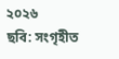২০২৬
ছবি: সংগৃহীত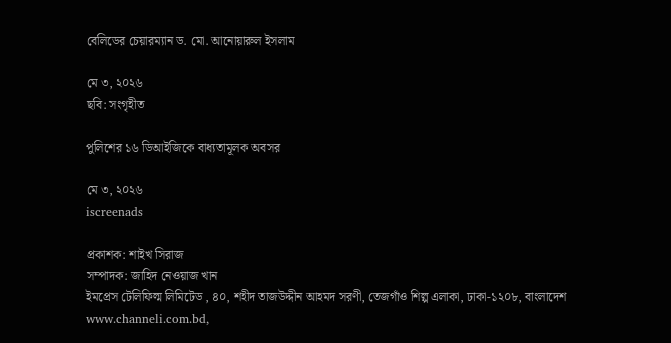বেলিডের চেয়ারম্যান ড. মো. আনোয়ারুল ইসলাম

মে ৩, ২০২৬
ছবি: সংগৃহীত

পুলিশের ১৬ ডিআইজিকে বাধ্যতামূলক অবসর

মে ৩, ২০২৬
iscreenads

প্রকাশক: শাইখ সিরাজ
সম্পাদক: জাহিদ নেওয়াজ খান
ইমপ্রেস টেলিফিল্ম লিমিটেড , ৪০, শহীদ তাজউদ্দীন আহমদ সরণী, তেজগাঁও শিল্প এলাকা, ঢাকা-১২০৮, বাংলাদেশ
www.channeli.com.bd,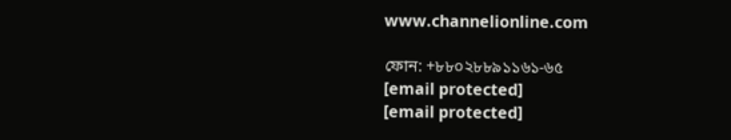www.channelionline.com

ফোন: +৮৮০২৮৮৯১১৬১-৬৫
[email protected]
[email protected]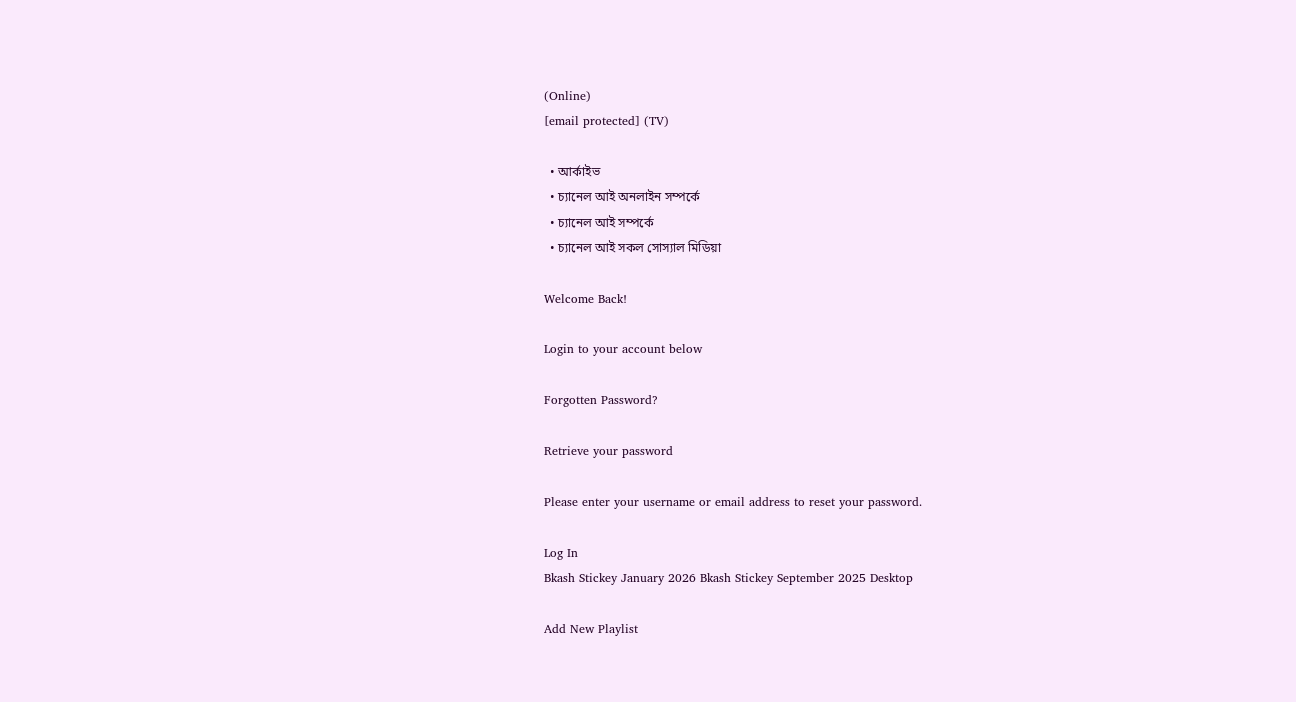(Online)
[email protected] (TV)

  • আর্কাইভ
  • চ্যানেল আই অনলাইন সম্পর্কে
  • চ্যানেল আই সম্পর্কে
  • চ্যানেল আই সকল সোস্যাল মিডিয়া

Welcome Back!

Login to your account below

Forgotten Password?

Retrieve your password

Please enter your username or email address to reset your password.

Log In
Bkash Stickey January 2026 Bkash Stickey September 2025 Desktop

Add New Playlist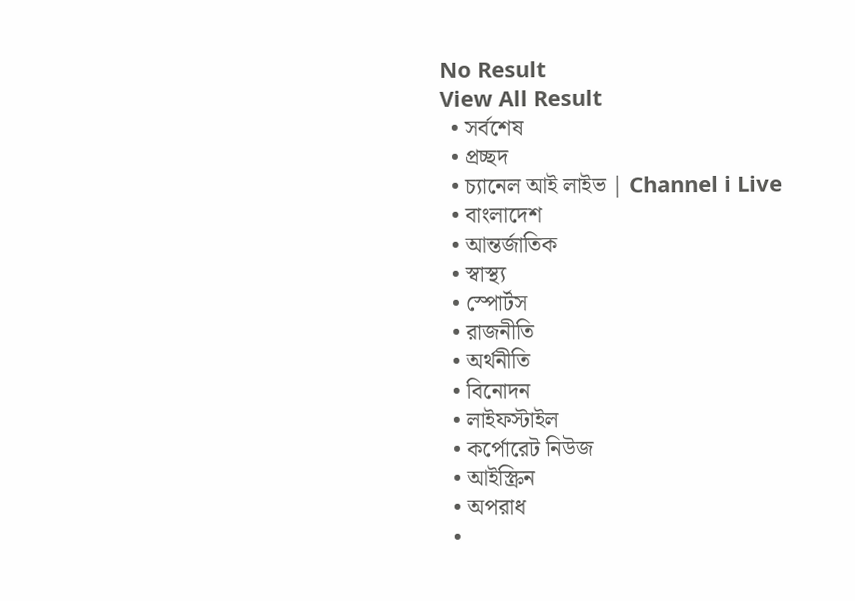No Result
View All Result
  • সর্বশেষ
  • প্রচ্ছদ
  • চ্যানেল আই লাইভ | Channel i Live
  • বাংলাদেশ
  • আন্তর্জাতিক
  • স্বাস্থ্য
  • স্পোর্টস
  • রাজনীতি
  • অর্থনীতি
  • বিনোদন
  • লাইফস্টাইল
  • কর্পোরেট নিউজ
  • আইস্ক্রিন
  • অপরাধ
  •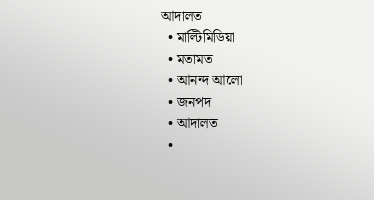আদালত
  • মাল্টিমিডিয়া
  • মতামত
  • আনন্দ আলো
  • জনপদ
  • আদালত
  •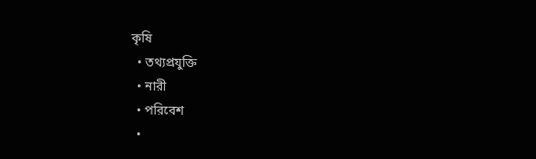কৃষি
  • তথ্যপ্রযুক্তি
  • নারী
  • পরিবেশ
  •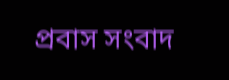প্রবাস সংবাদ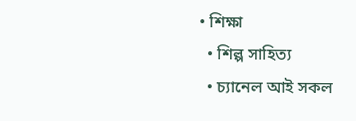• শিক্ষা
  • শিল্প সাহিত্য
  • চ্যানেল আই সকল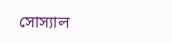সোস্যাল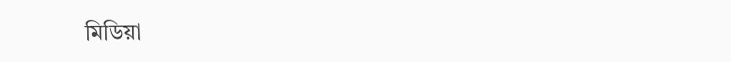মিডিয়া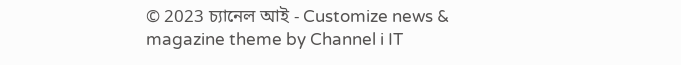© 2023 চ্যানেল আই - Customize news & magazine theme by Channel i IT